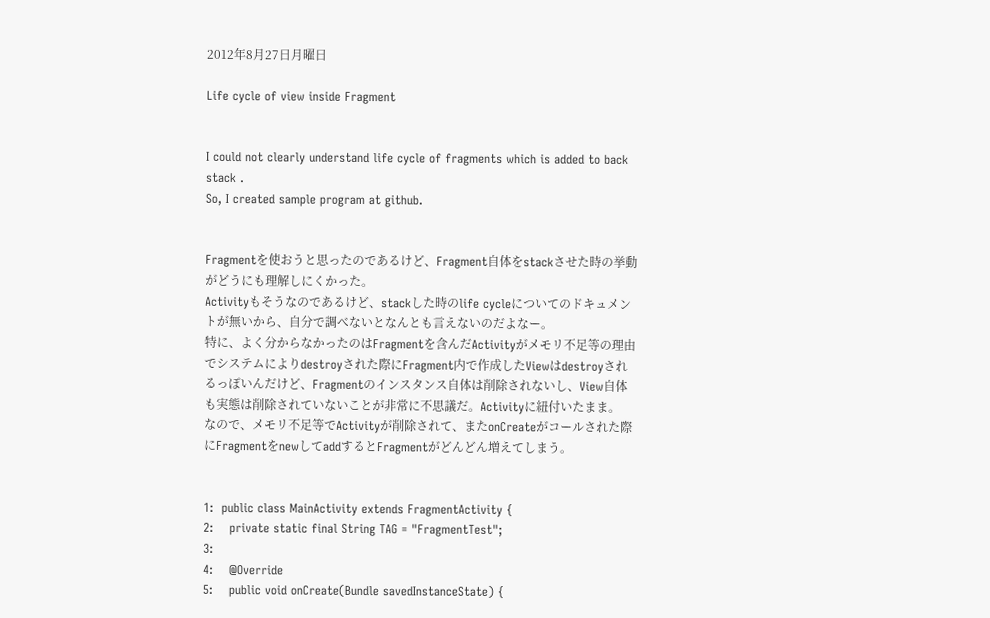2012年8月27日月曜日

Life cycle of view inside Fragment


I could not clearly understand life cycle of fragments which is added to back stack .
So, I created sample program at github.


Fragmentを使おうと思ったのであるけど、Fragment自体をstackさせた時の挙動がどうにも理解しにくかった。
Activityもそうなのであるけど、stackした時のlife cycleについてのドキュメントが無いから、自分で調べないとなんとも言えないのだよなー。
特に、よく分からなかったのはFragmentを含んだActivityがメモリ不足等の理由でシステムによりdestroyされた際にFragment内で作成したViewはdestroyされるっぽいんだけど、Fragmentのインスタンス自体は削除されないし、View自体も実態は削除されていないことが非常に不思議だ。Activityに紐付いたまま。
なので、メモリ不足等でActivityが削除されて、またonCreateがコールされた際にFragmentをnewしてaddするとFragmentがどんどん増えてしまう。


1:  public class MainActivity extends FragmentActivity {
2:    private static final String TAG = "FragmentTest";
3:
4:    @Override
5:    public void onCreate(Bundle savedInstanceState) {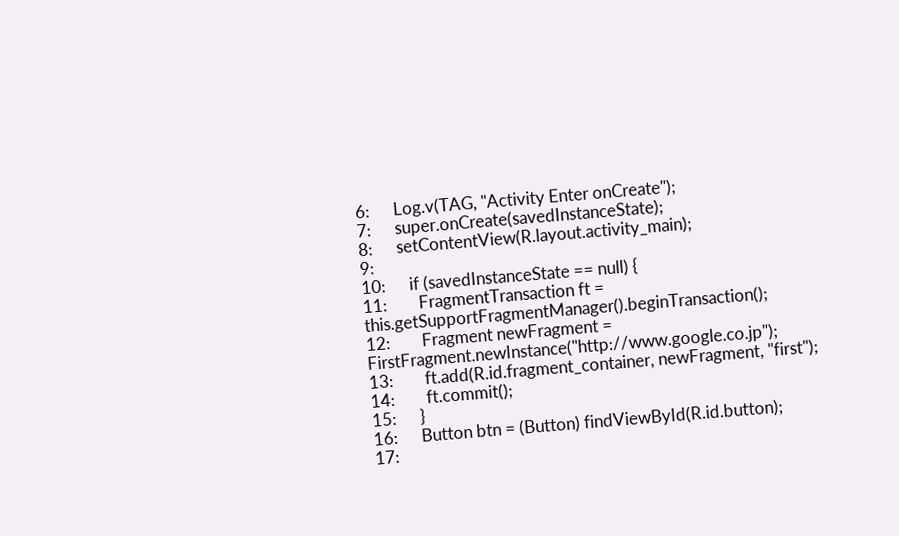6:      Log.v(TAG, "Activity Enter onCreate");
7:      super.onCreate(savedInstanceState);
8:      setContentView(R.layout.activity_main);
9:
10:      if (savedInstanceState == null) {
11:        FragmentTransaction ft = this.getSupportFragmentManager().beginTransaction();
12:        Fragment newFragment = FirstFragment.newInstance("http://www.google.co.jp");
13:        ft.add(R.id.fragment_container, newFragment, "first");
14:        ft.commit();
15:      }
16:      Button btn = (Button) findViewById(R.id.button);
17: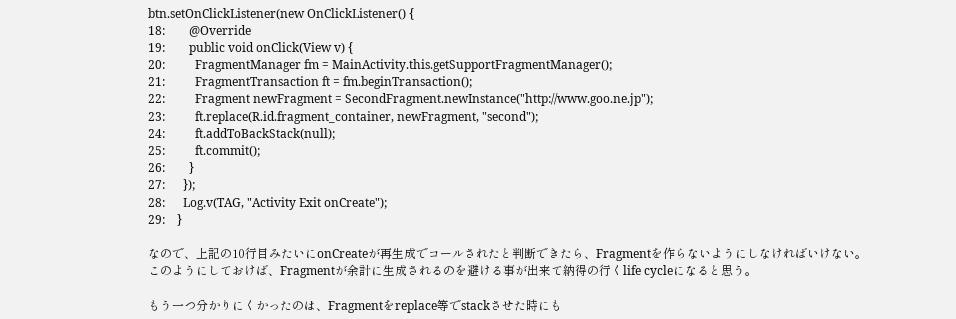btn.setOnClickListener(new OnClickListener() {
18:        @Override
19:        public void onClick(View v) {
20:          FragmentManager fm = MainActivity.this.getSupportFragmentManager();
21:          FragmentTransaction ft = fm.beginTransaction();
22:          Fragment newFragment = SecondFragment.newInstance("http://www.goo.ne.jp");
23:          ft.replace(R.id.fragment_container, newFragment, "second");
24:          ft.addToBackStack(null);
25:          ft.commit();
26:        }
27:      });
28:      Log.v(TAG, "Activity Exit onCreate");
29:    }

なので、上記の10行目みたいにonCreateが再生成でコールされたと判断できたら、Fragmentを作らないようにしなければいけない。
このようにしておけば、Fragmentが余計に生成されるのを避ける事が出来て納得の行くlife cycleになると思う。

もう一つ分かりにくかったのは、Fragmentをreplace等でstackさせた時にも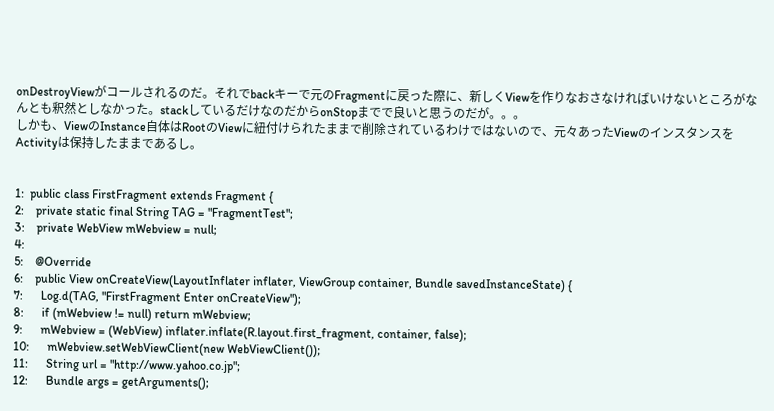onDestroyViewがコールされるのだ。それでbackキーで元のFragmentに戻った際に、新しくViewを作りなおさなければいけないところがなんとも釈然としなかった。stackしているだけなのだからonStopまでで良いと思うのだが。。。
しかも、ViewのInstance自体はRootのViewに紐付けられたままで削除されているわけではないので、元々あったViewのインスタンスをActivityは保持したままであるし。


1:  public class FirstFragment extends Fragment {
2:    private static final String TAG = "FragmentTest";
3:    private WebView mWebview = null;
4:
5:    @Override
6:    public View onCreateView(LayoutInflater inflater, ViewGroup container, Bundle savedInstanceState) {
7:      Log.d(TAG, "FirstFragment Enter onCreateView");
8:      if (mWebview != null) return mWebview;
9:      mWebview = (WebView) inflater.inflate(R.layout.first_fragment, container, false);
10:      mWebview.setWebViewClient(new WebViewClient());
11:      String url = "http://www.yahoo.co.jp";
12:      Bundle args = getArguments();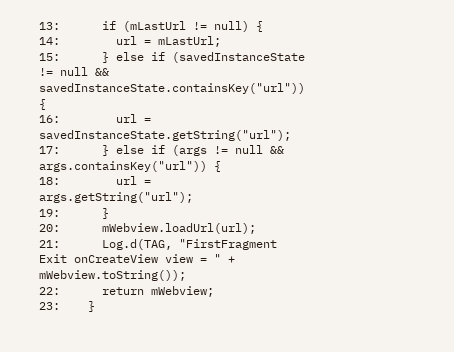13:      if (mLastUrl != null) {
14:        url = mLastUrl;
15:      } else if (savedInstanceState != null && savedInstanceState.containsKey("url")) {
16:        url = savedInstanceState.getString("url");
17:      } else if (args != null && args.containsKey("url")) {
18:        url = args.getString("url");
19:      }
20:      mWebview.loadUrl(url);
21:      Log.d(TAG, "FirstFragment Exit onCreateView view = " + mWebview.toString());
22:      return mWebview;
23:    }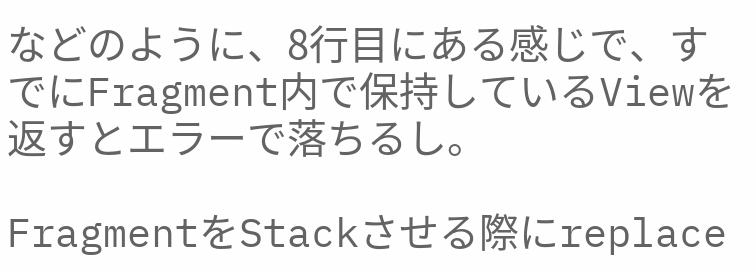などのように、8行目にある感じで、すでにFragment内で保持しているViewを返すとエラーで落ちるし。

FragmentをStackさせる際にreplace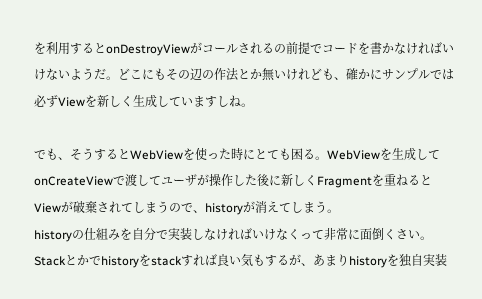を利用するとonDestroyViewがコールされるの前提でコードを書かなければいけないようだ。どこにもその辺の作法とか無いけれども、確かにサンプルでは必ずViewを新しく生成していますしね。

でも、そうするとWebViewを使った時にとても困る。WebViewを生成してonCreateViewで渡してユーザが操作した後に新しくFragmentを重ねるとViewが破棄されてしまうので、historyが消えてしまう。
historyの仕組みを自分で実装しなければいけなくって非常に面倒くさい。
Stackとかでhistoryをstackすれば良い気もするが、あまりhistoryを独自実装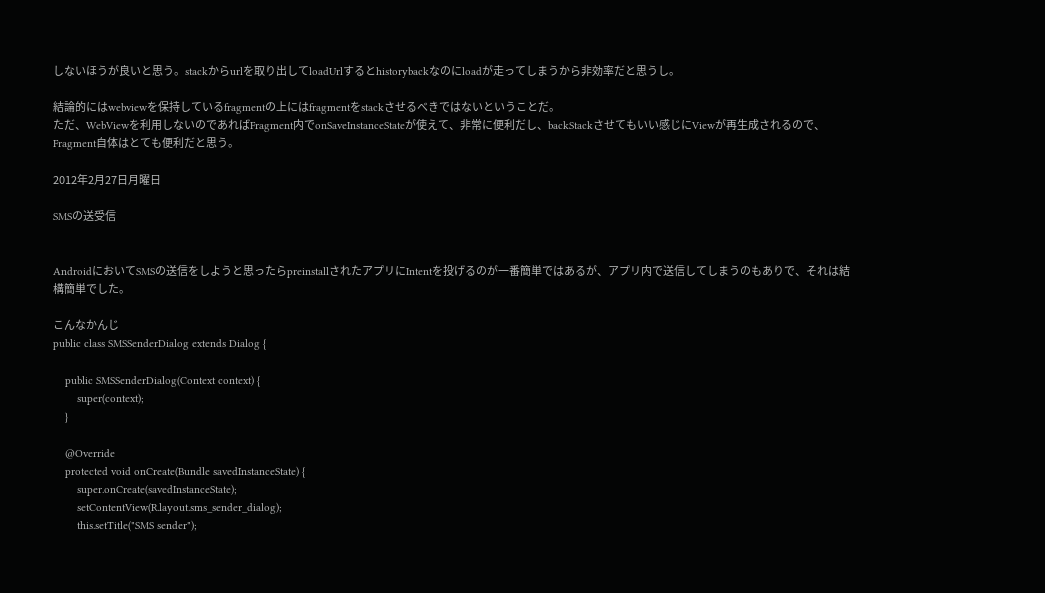しないほうが良いと思う。stackからurlを取り出してloadUrlするとhistorybackなのにloadが走ってしまうから非効率だと思うし。

結論的にはwebviewを保持しているfragmentの上にはfragmentをstackさせるべきではないということだ。
ただ、WebViewを利用しないのであればFragment内でonSaveInstanceStateが使えて、非常に便利だし、backStackさせてもいい感じにViewが再生成されるので、Fragment自体はとても便利だと思う。

2012年2月27日月曜日

SMSの送受信


AndroidにおいてSMSの送信をしようと思ったらpreinstallされたアプリにIntentを投げるのが一番簡単ではあるが、アプリ内で送信してしまうのもありで、それは結構簡単でした。

こんなかんじ
public class SMSSenderDialog extends Dialog {

    public SMSSenderDialog(Context context) {
        super(context);
    }

    @Override
    protected void onCreate(Bundle savedInstanceState) {
        super.onCreate(savedInstanceState);
        setContentView(R.layout.sms_sender_dialog);
        this.setTitle("SMS sender");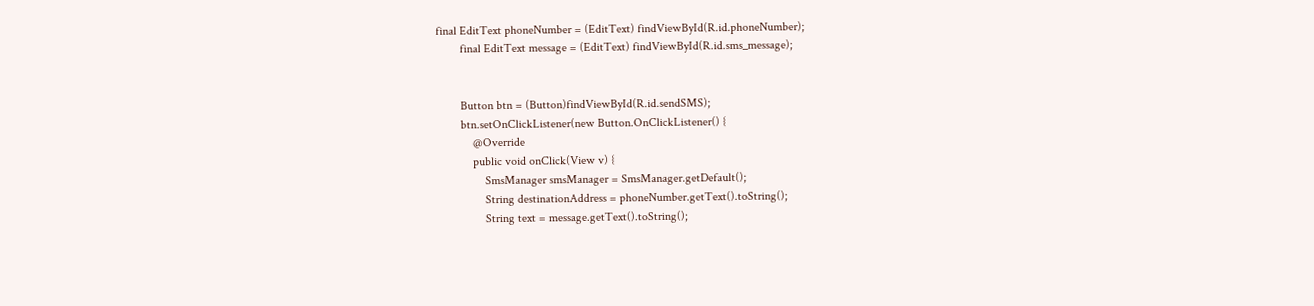final EditText phoneNumber = (EditText) findViewById(R.id.phoneNumber);
        final EditText message = (EditText) findViewById(R.id.sms_message);


        Button btn = (Button)findViewById(R.id.sendSMS);
        btn.setOnClickListener(new Button.OnClickListener() {
            @Override
            public void onClick(View v) {
                SmsManager smsManager = SmsManager.getDefault();
                String destinationAddress = phoneNumber.getText().toString();
                String text = message.getText().toString();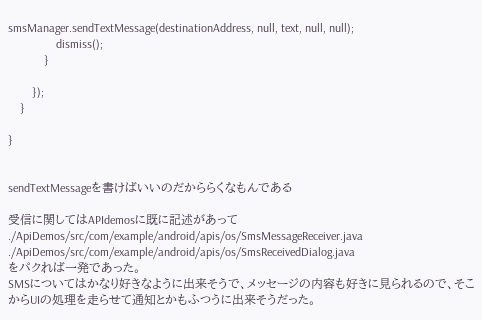smsManager.sendTextMessage(destinationAddress, null, text, null, null);
                dismiss();
            }

        });
    }

}


sendTextMessageを書けばいいのだかららくなもんである

受信に関してはAPIdemosに既に記述があって
./ApiDemos/src/com/example/android/apis/os/SmsMessageReceiver.java
./ApiDemos/src/com/example/android/apis/os/SmsReceivedDialog.java
をパクれば一発であった。
SMSについてはかなり好きなように出来そうで、メッセージの内容も好きに見られるので、そこからUIの処理を走らせて通知とかもふつうに出来そうだった。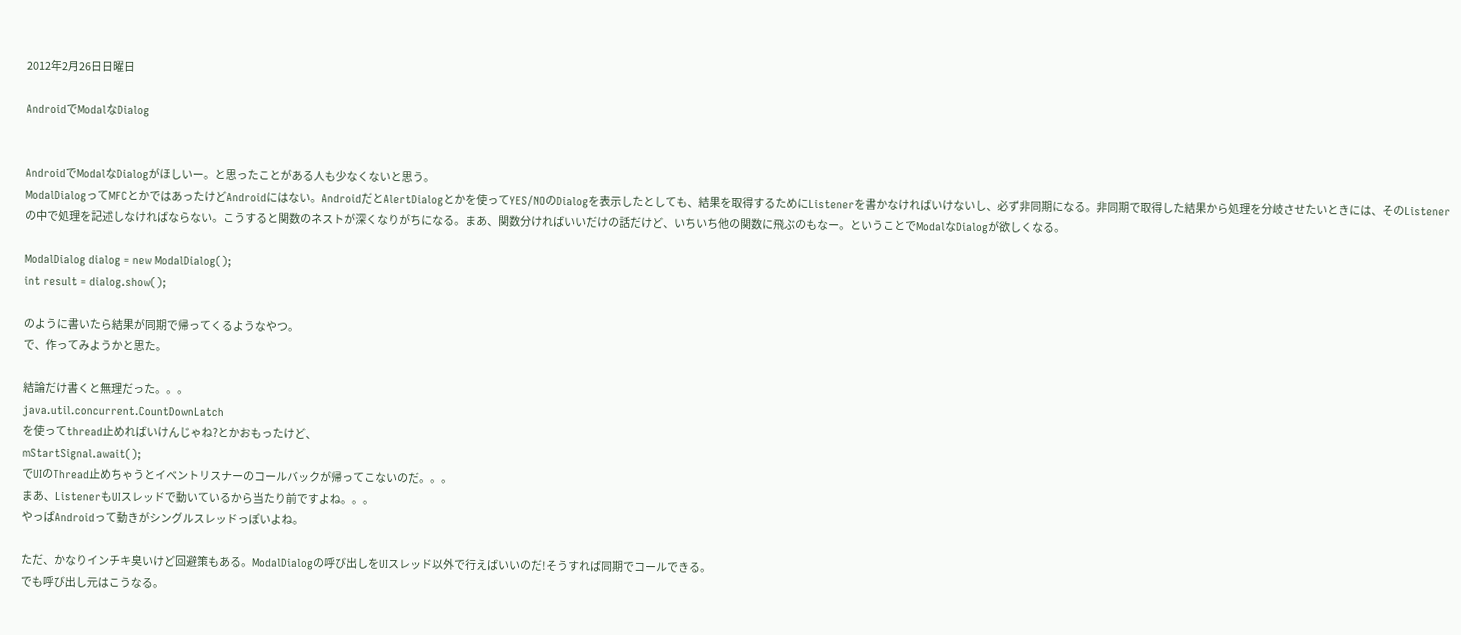2012年2月26日日曜日

AndroidでModalなDialog


AndroidでModalなDialogがほしいー。と思ったことがある人も少なくないと思う。
ModalDialogってMFCとかではあったけどAndroidにはない。AndroidだとAlertDialogとかを使ってYES/NOのDialogを表示したとしても、結果を取得するためにListenerを書かなければいけないし、必ず非同期になる。非同期で取得した結果から処理を分岐させたいときには、そのListenerの中で処理を記述しなければならない。こうすると関数のネストが深くなりがちになる。まあ、関数分ければいいだけの話だけど、いちいち他の関数に飛ぶのもなー。ということでModalなDialogが欲しくなる。

ModalDialog dialog = new ModalDialog();
int result = dialog.show();

のように書いたら結果が同期で帰ってくるようなやつ。
で、作ってみようかと思た。

結論だけ書くと無理だった。。。
java.util.concurrent.CountDownLatch
を使ってthread止めればいけんじゃね?とかおもったけど、
mStartSignal.await();
でUIのThread止めちゃうとイベントリスナーのコールバックが帰ってこないのだ。。。
まあ、ListenerもUIスレッドで動いているから当たり前ですよね。。。
やっぱAndroidって動きがシングルスレッドっぽいよね。

ただ、かなりインチキ臭いけど回避策もある。ModalDialogの呼び出しをUIスレッド以外で行えばいいのだ!そうすれば同期でコールできる。
でも呼び出し元はこうなる。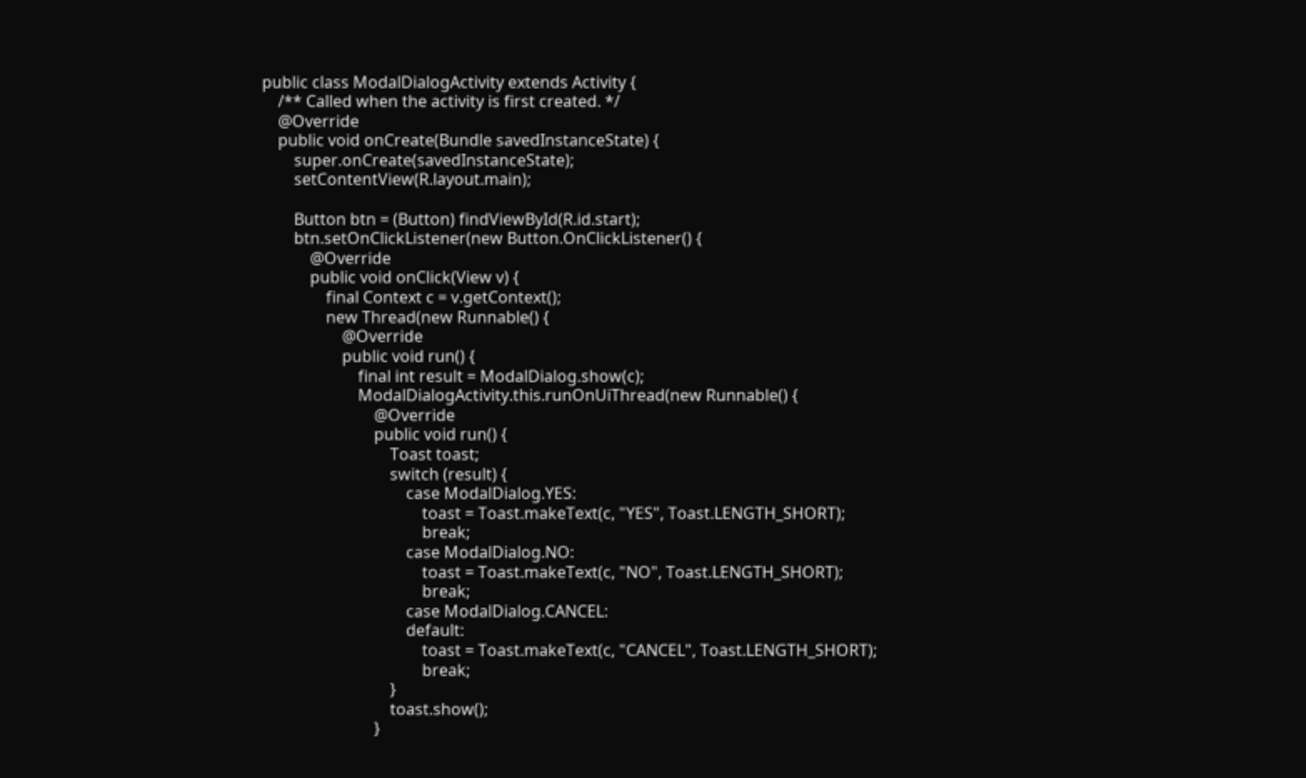public class ModalDialogActivity extends Activity {
    /** Called when the activity is first created. */
    @Override
    public void onCreate(Bundle savedInstanceState) {
        super.onCreate(savedInstanceState);
        setContentView(R.layout.main);

        Button btn = (Button) findViewById(R.id.start);
        btn.setOnClickListener(new Button.OnClickListener() {
            @Override
            public void onClick(View v) {
                final Context c = v.getContext();
                new Thread(new Runnable() {
                    @Override
                    public void run() {
                        final int result = ModalDialog.show(c);
                        ModalDialogActivity.this.runOnUiThread(new Runnable() {
                            @Override
                            public void run() {
                                Toast toast;
                                switch (result) {
                                    case ModalDialog.YES:
                                        toast = Toast.makeText(c, "YES", Toast.LENGTH_SHORT);
                                        break;
                                    case ModalDialog.NO:
                                        toast = Toast.makeText(c, "NO", Toast.LENGTH_SHORT);
                                        break;
                                    case ModalDialog.CANCEL:
                                    default:
                                        toast = Toast.makeText(c, "CANCEL", Toast.LENGTH_SHORT);
                                        break;
                                }
                                toast.show();
                            }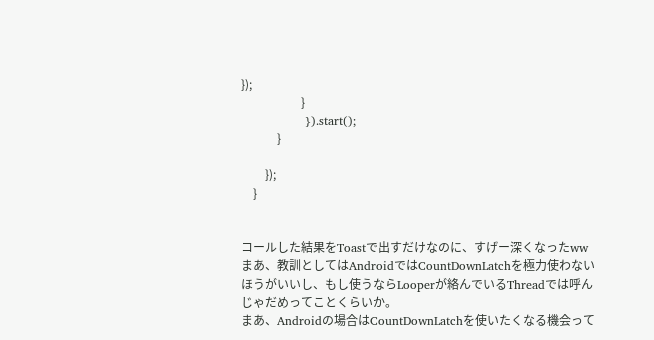});
                    }
                }).start();
            }

        });
    }


コールした結果をToastで出すだけなのに、すげー深くなったww
まあ、教訓としてはAndroidではCountDownLatchを極力使わないほうがいいし、もし使うならLooperが絡んでいるThreadでは呼んじゃだめってことくらいか。
まあ、Androidの場合はCountDownLatchを使いたくなる機会って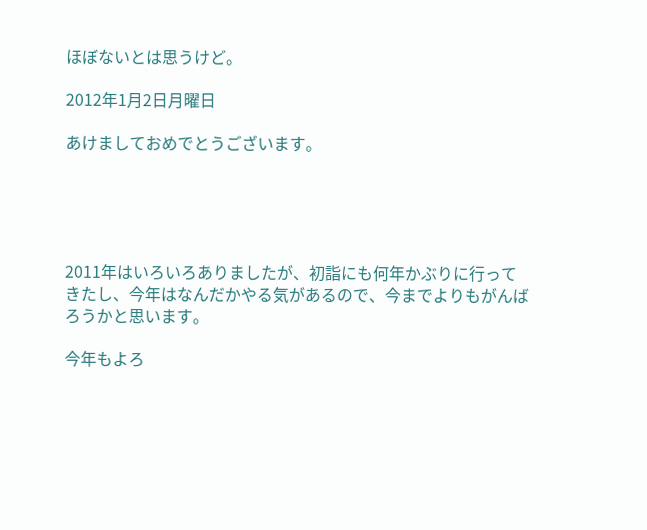ほぼないとは思うけど。

2012年1月2日月曜日

あけましておめでとうございます。





2011年はいろいろありましたが、初詣にも何年かぶりに行ってきたし、今年はなんだかやる気があるので、今までよりもがんばろうかと思います。

今年もよろ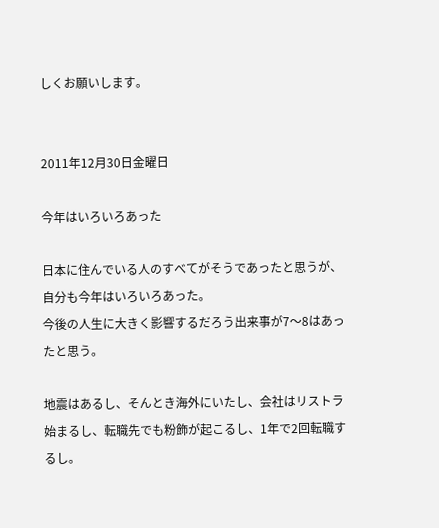しくお願いします。


2011年12月30日金曜日

今年はいろいろあった

日本に住んでいる人のすべてがそうであったと思うが、自分も今年はいろいろあった。
今後の人生に大きく影響するだろう出来事が7〜8はあったと思う。

地震はあるし、そんとき海外にいたし、会社はリストラ始まるし、転職先でも粉飾が起こるし、1年で2回転職するし。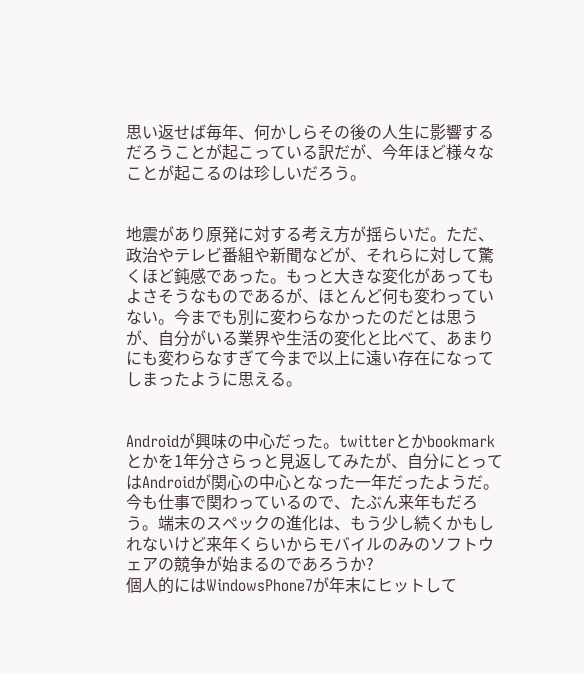思い返せば毎年、何かしらその後の人生に影響するだろうことが起こっている訳だが、今年ほど様々なことが起こるのは珍しいだろう。


地震があり原発に対する考え方が揺らいだ。ただ、政治やテレビ番組や新聞などが、それらに対して驚くほど鈍感であった。もっと大きな変化があってもよさそうなものであるが、ほとんど何も変わっていない。今までも別に変わらなかったのだとは思うが、自分がいる業界や生活の変化と比べて、あまりにも変わらなすぎて今まで以上に遠い存在になってしまったように思える。


Androidが興味の中心だった。twitterとかbookmarkとかを1年分さらっと見返してみたが、自分にとってはAndroidが関心の中心となった一年だったようだ。今も仕事で関わっているので、たぶん来年もだろう。端末のスペックの進化は、もう少し続くかもしれないけど来年くらいからモバイルのみのソフトウェアの競争が始まるのであろうか?
個人的にはWindowsPhone7が年末にヒットして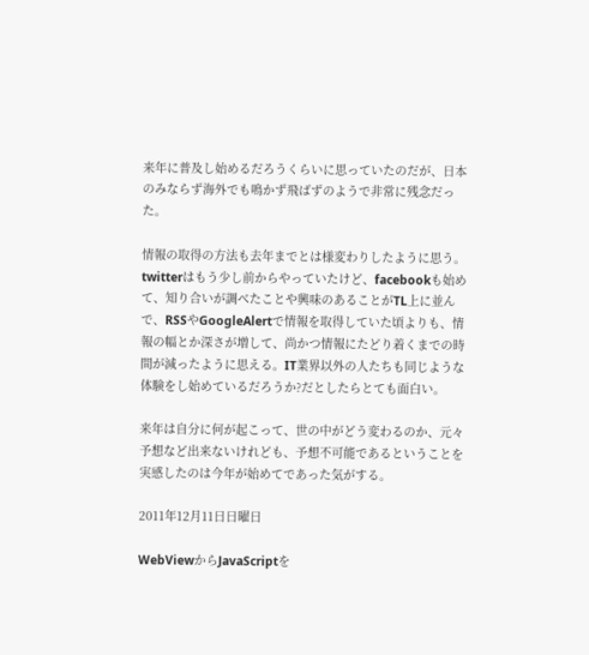来年に普及し始めるだろうくらいに思っていたのだが、日本のみならず海外でも鳴かず飛ばずのようで非常に残念だった。

情報の取得の方法も去年までとは様変わりしたように思う。
twitterはもう少し前からやっていたけど、facebookも始めて、知り合いが調べたことや興味のあることがTL上に並んで、RSSやGoogleAlertで情報を取得していた頃よりも、情報の幅とか深さが増して、尚かつ情報にたどり着くまでの時間が減ったように思える。IT業界以外の人たちも同じような体験をし始めているだろうか?だとしたらとても面白い。

来年は自分に何が起こって、世の中がどう変わるのか、元々予想など出来ないけれども、予想不可能であるということを実感したのは今年が始めてであった気がする。

2011年12月11日日曜日

WebViewからJavaScriptを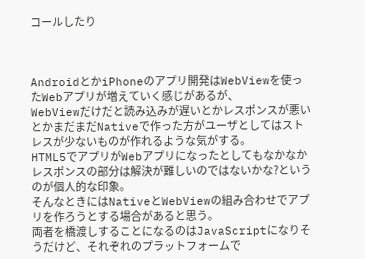コールしたり



AndroidとかiPhoneのアプリ開発はWebViewを使ったWebアプリが増えていく感じがあるが、
WebViewだけだと読み込みが遅いとかレスポンスが悪いとかまだまだNativeで作った方がユーザとしてはストレスが少ないものが作れるような気がする。
HTML5でアプリがWebアプリになったとしてもなかなかレスポンスの部分は解決が難しいのではないかな?というのが個人的な印象。
そんなときにはNativeとWebViewの組み合わせでアプリを作ろうとする場合があると思う。
両者を橋渡しすることになるのはJavaScriptになりそうだけど、それぞれのプラットフォームで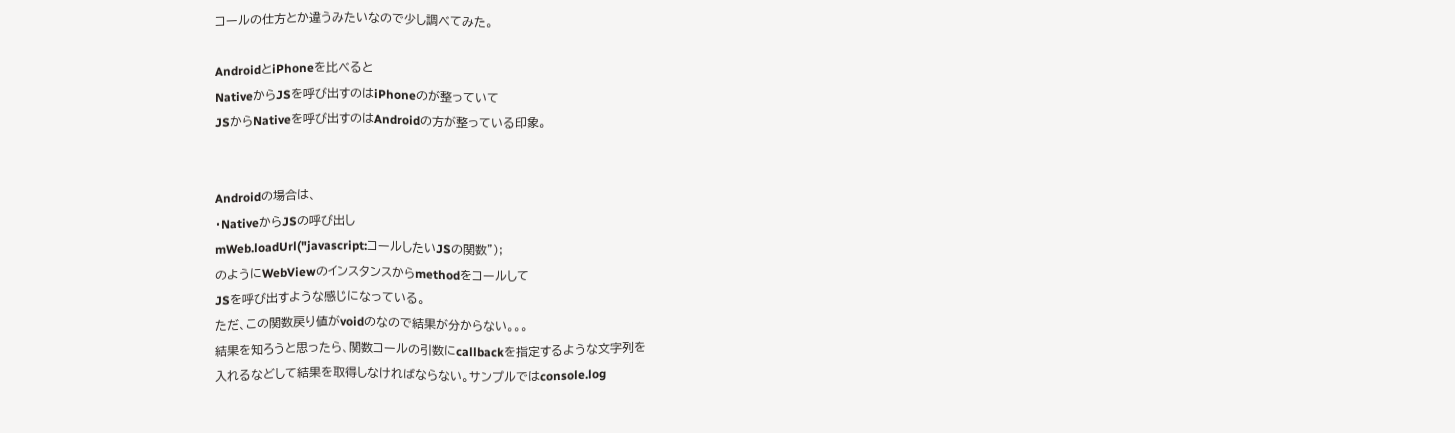コールの仕方とか違うみたいなので少し調べてみた。

AndroidとiPhoneを比べると
NativeからJSを呼び出すのはiPhoneのが整っていて
JSからNativeを呼び出すのはAndroidの方が整っている印象。


Androidの場合は、
・NativeからJSの呼び出し
mWeb.loadUrl("javascript:コールしたいJSの関数");
のようにWebViewのインスタンスからmethodをコールして
JSを呼び出すような感じになっている。
ただ、この関数戻り値がvoidのなので結果が分からない。。。
結果を知ろうと思ったら、関数コールの引数にcallbackを指定するような文字列を
入れるなどして結果を取得しなければならない。サンプルではconsole.log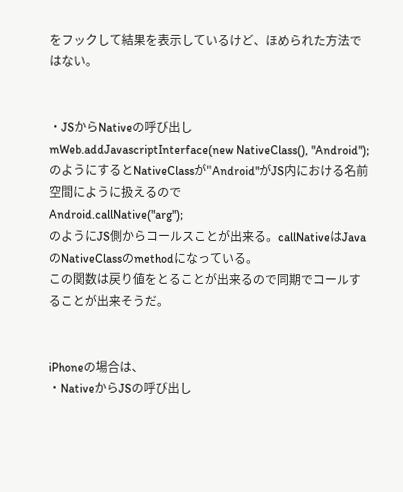をフックして結果を表示しているけど、ほめられた方法ではない。


・JSからNativeの呼び出し
mWeb.addJavascriptInterface(new NativeClass(), "Android");
のようにするとNativeClassが"Android"がJS内における名前空間にように扱えるので
Android.callNative("arg");
のようにJS側からコールスことが出来る。callNativeはJavaのNativeClassのmethodになっている。
この関数は戻り値をとることが出来るので同期でコールすることが出来そうだ。


iPhoneの場合は、
・NativeからJSの呼び出し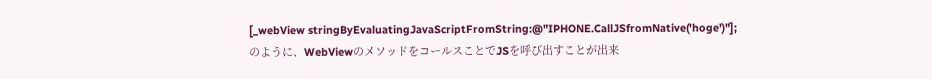[_webView stringByEvaluatingJavaScriptFromString:@"IPHONE.CallJSfromNative('hoge')"];
のように、WebViewのメソッドをコールスことでJSを呼び出すことが出来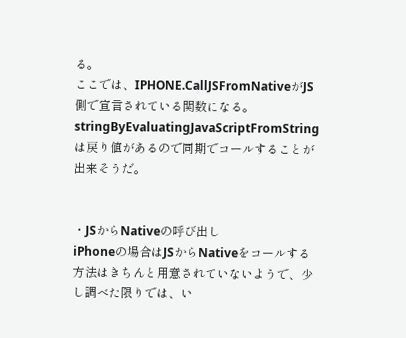る。
ここでは、IPHONE.CallJSFromNativeがJS側で宣言されている関数になる。
stringByEvaluatingJavaScriptFromStringは戻り値があるので同期でコールすることが出来そうだ。


・JSからNativeの呼び出し
iPhoneの場合はJSからNativeをコールする方法はきちんと用意されていないようで、少し調べた限りでは、い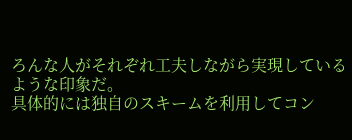ろんな人がそれぞれ工夫しながら実現しているような印象だ。
具体的には独自のスキームを利用してコン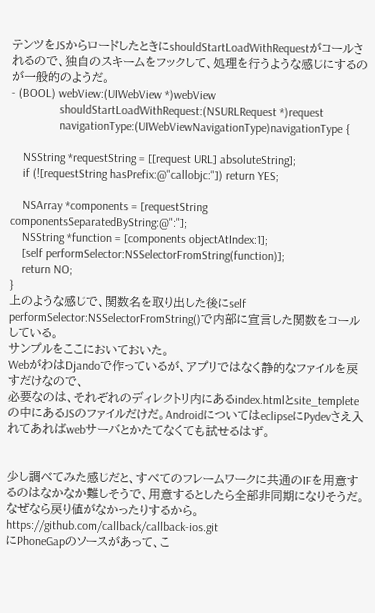テンツをJSからロードしたときにshouldStartLoadWithRequestがコールされるので、独自のスキームをフックして、処理を行うような感じにするのが一般的のようだ。
- (BOOL) webView:(UIWebView *)webView
                shouldStartLoadWithRequest:(NSURLRequest *)request
                navigationType:(UIWebViewNavigationType)navigationType {

    NSString *requestString = [[request URL] absoluteString];
    if (![requestString hasPrefix:@"callobjc:"]) return YES;

    NSArray *components = [requestString componentsSeparatedByString:@":"];
    NSString *function = [components objectAtIndex:1];
    [self performSelector:NSSelectorFromString(function)];
    return NO;
}
上のような感じで、関数名を取り出した後にself performSelector:NSSelectorFromString()で内部に宣言した関数をコールしている。
サンプルをここにおいておいた。
WebがわはDjandoで作っているが、アプリではなく静的なファイルを戻すだけなので、
必要なのは、それぞれのディレクトリ内にあるindex.htmlとsite_templeteの中にあるJSのファイルだけだ。AndroidについてはeclipseにPydevさえ入れてあればwebサーバとかたてなくても試せるはず。


少し調べてみた感じだと、すべてのフレームワークに共通のIFを用意するのはなかなか難しそうで、用意するとしたら全部非同期になりそうだ。なぜなら戻り値がなかったりするから。
https://github.com/callback/callback-ios.git
にPhoneGapのソースがあって、こ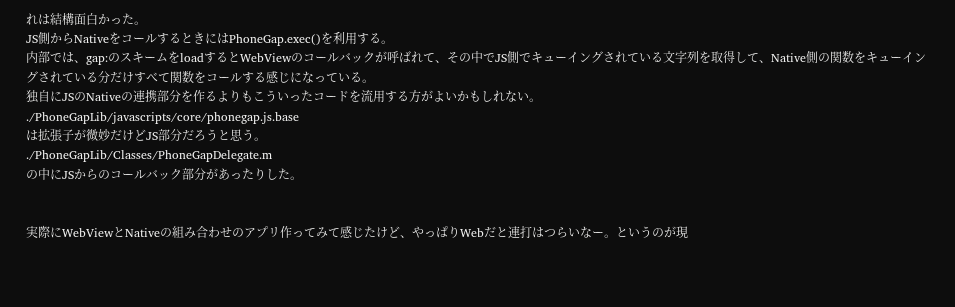れは結構面白かった。
JS側からNativeをコールするときにはPhoneGap.exec()を利用する。
内部では、gap:のスキームをloadするとWebViewのコールバックが呼ばれて、その中でJS側でキューイングされている文字列を取得して、Native側の関数をキューイングされている分だけすべて関数をコールする感じになっている。
独自にJSのNativeの連携部分を作るよりもこういったコードを流用する方がよいかもしれない。
./PhoneGapLib/javascripts/core/phonegap.js.base
は拡張子が微妙だけどJS部分だろうと思う。
./PhoneGapLib/Classes/PhoneGapDelegate.m
の中にJSからのコールバック部分があったりした。


実際にWebViewとNativeの組み合わせのアプリ作ってみて感じたけど、やっぱりWebだと連打はつらいなー。というのが現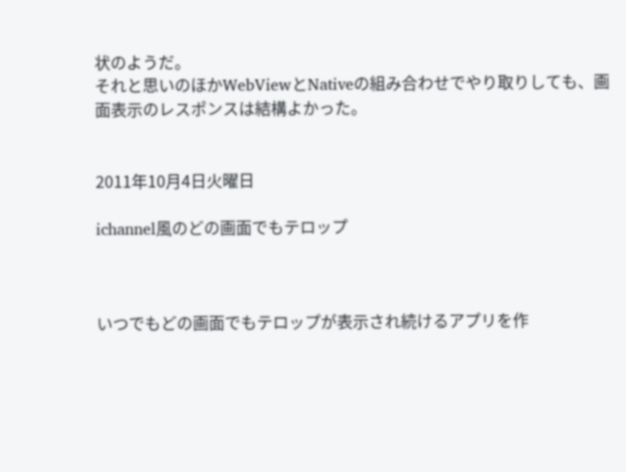状のようだ。
それと思いのほかWebViewとNativeの組み合わせでやり取りしても、画面表示のレスポンスは結構よかった。


2011年10月4日火曜日

ichannel風のどの画面でもテロップ



いつでもどの画面でもテロップが表示され続けるアプリを作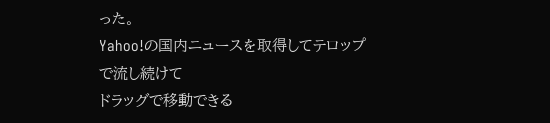った。
Yahoo!の国内ニュースを取得してテロップで流し続けて
ドラッグで移動できる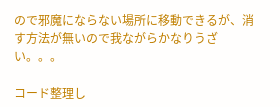ので邪魔にならない場所に移動できるが、消す方法が無いので我ながらかなりうざい。。。

コード整理し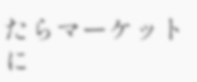たらマーケットに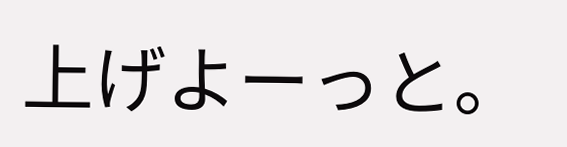上げよーっと。